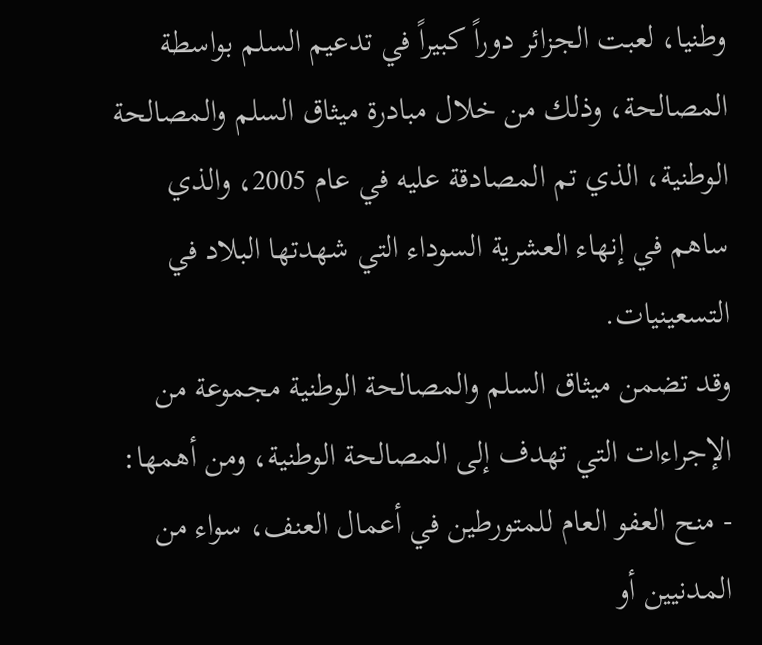وطنيا، لعبت الجزائر دوراً كبيراً في تدعيم السلم بواسطة المصالحة، وذلك من خلال مبادرة ميثاق السلم والمصالحة الوطنية، الذي تم المصادقة عليه في عام 2005، والذي ساهم في إنهاء العشرية السوداء التي شهدتها البلاد في التسعينيات.
وقد تضمن ميثاق السلم والمصالحة الوطنية مجموعة من الإجراءات التي تهدف إلى المصالحة الوطنية، ومن أهمها:
- منح العفو العام للمتورطين في أعمال العنف، سواء من المدنيين أو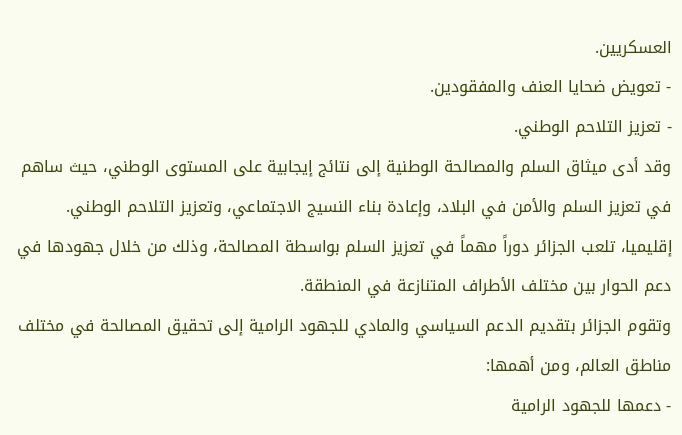العسكريين.
- تعويض ضحايا العنف والمفقودين.
- تعزيز التلاحم الوطني.
وقد أدى ميثاق السلم والمصالحة الوطنية إلى نتائج إيجابية على المستوى الوطني، حيث ساهم في تعزيز السلم والأمن في البلاد، وإعادة بناء النسيج الاجتماعي، وتعزيز التلاحم الوطني.
إقليميا، تلعب الجزائر دوراً مهماً في تعزيز السلم بواسطة المصالحة، وذلك من خلال جهودها في دعم الحوار بين مختلف الأطراف المتنازعة في المنطقة.
وتقوم الجزائر بتقديم الدعم السياسي والمادي للجهود الرامية إلى تحقيق المصالحة في مختلف مناطق العالم، ومن أهمها:
- دعمها للجهود الرامية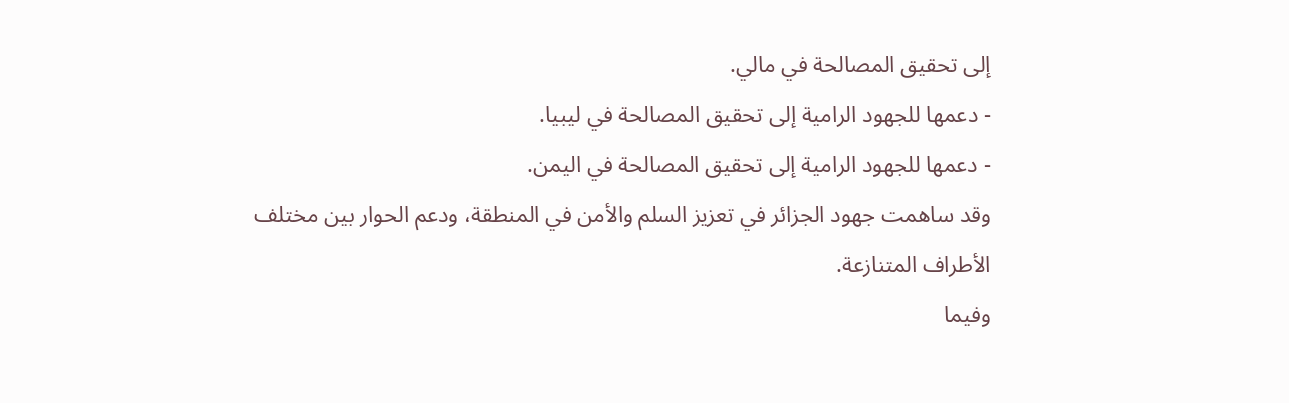إلى تحقيق المصالحة في مالي.
- دعمها للجهود الرامية إلى تحقيق المصالحة في ليبيا.
- دعمها للجهود الرامية إلى تحقيق المصالحة في اليمن.
وقد ساهمت جهود الجزائر في تعزيز السلم والأمن في المنطقة، ودعم الحوار بين مختلف الأطراف المتنازعة.
وفيما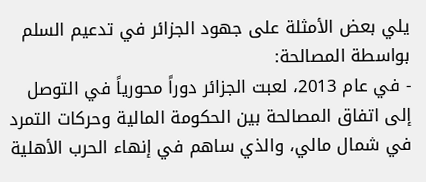يلي بعض الأمثلة على جهود الجزائر في تدعيم السلم بواسطة المصالحة:
- في عام 2013، لعبت الجزائر دوراً محورياً في التوصل إلى اتفاق المصالحة بين الحكومة المالية وحركات التمرد في شمال مالي، والذي ساهم في إنهاء الحرب الأهلية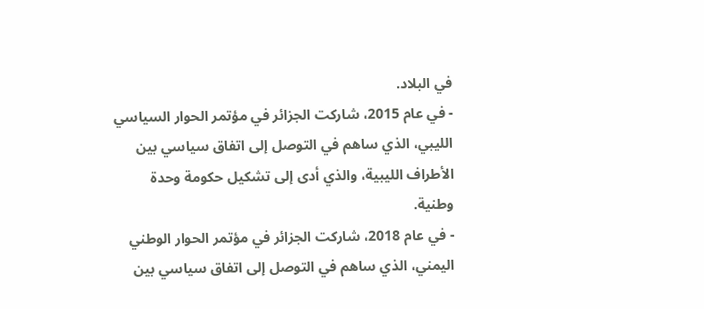في البلاد.
- في عام 2015، شاركت الجزائر في مؤتمر الحوار السياسي الليبي، الذي ساهم في التوصل إلى اتفاق سياسي بين الأطراف الليبية، والذي أدى إلى تشكيل حكومة وحدة وطنية.
- في عام 2018، شاركت الجزائر في مؤتمر الحوار الوطني اليمني، الذي ساهم في التوصل إلى اتفاق سياسي بين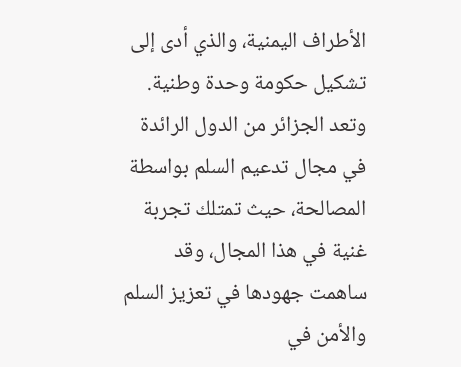الأطراف اليمنية، والذي أدى إلى تشكيل حكومة وحدة وطنية.
وتعد الجزائر من الدول الرائدة في مجال تدعيم السلم بواسطة المصالحة، حيث تمتلك تجربة غنية في هذا المجال، وقد ساهمت جهودها في تعزيز السلم والأمن في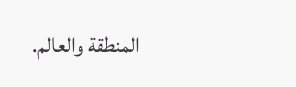المنطقة والعالم.